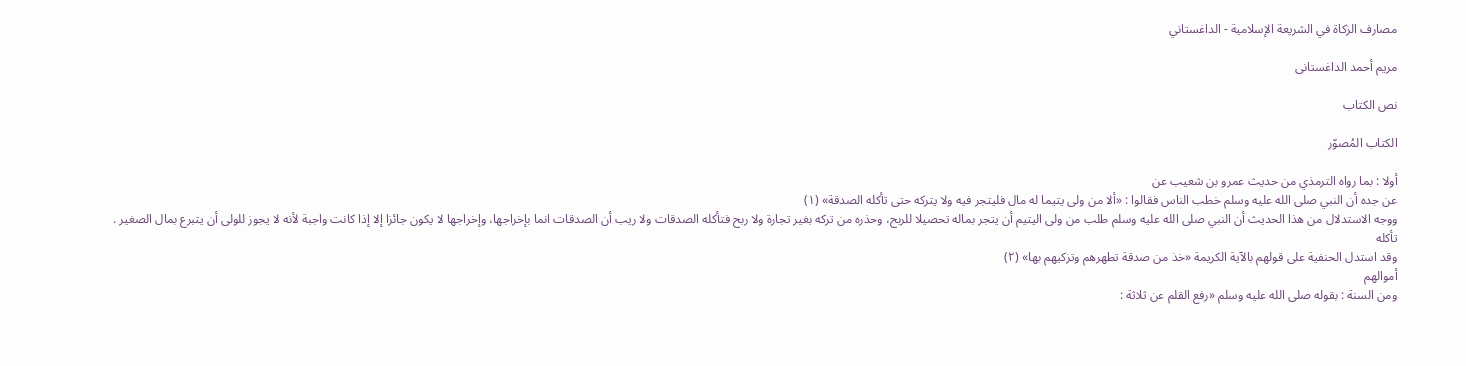مصارف الزكاة في الشريعة الإسلامية - الداغستاني

مريم أحمد الداغستانى

نص الكتاب

الكتاب المُصوّر

أولا : بما رواه الترمذي من حديث عمرو بن شعيب عن
عن جده أن النبي صلى الله عليه وسلم خطب الناس فقالوا : «ألا من ولى يتيما له مال فليتجر فيه ولا يتركه حتى تأكله الصدقة» (۱)
ووجه الاستدلال من هذا الحديث أن النبي صلى الله عليه وسلم طلب من ولى اليتيم أن يتجر بماله تحصيلا للربح، وحذره من تركه بغير تجارة ولا ربح فتأكله الصدقات ولا ريب أن الصدقات انما بإخراجها، وإخراجها لا يكون جائزا إلا إذا كانت واجبة لأنه لا يجوز للولى أن يتبرع بمال الصغير .
تأكله
وقد استدل الحنفية على قولهم بالآية الكريمة «خذ من صدقة تطهرهم وتزكيهم بها» (٢)
أموالهم
ومن السنة : بقوله صلى الله عليه وسلم «رفع القلم عن ثلاثة :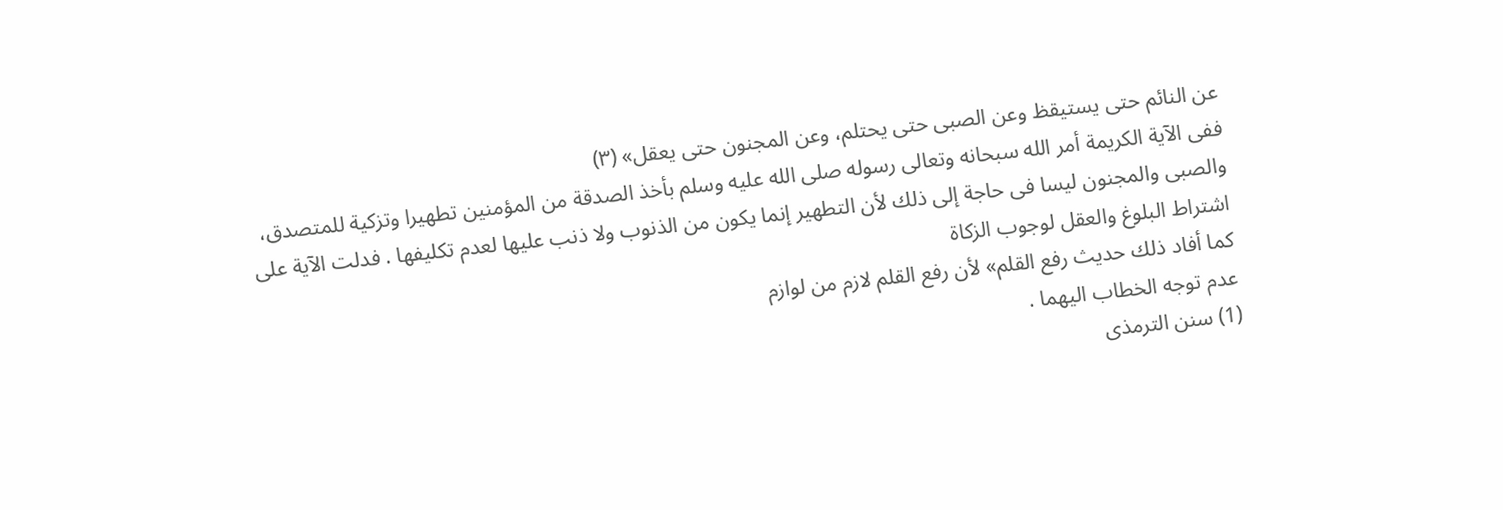عن النائم حتى يستيقظ وعن الصبى حتى يحتلم، وعن المجنون حتى يعقل» (۳)
ففى الآية الكريمة أمر الله سبحانه وتعالى رسوله صلى الله عليه وسلم بأخذ الصدقة من المؤمنين تطهيرا وتزكية للمتصدق، والصبى والمجنون ليسا فى حاجة إلى ذلك لأن التطهير إنما يكون من الذنوب ولا ذنب عليها لعدم تكليفها . فدلت الآية على اشتراط البلوغ والعقل لوجوب الزكاة
كما أفاد ذلك حديث رفع القلم» لأن رفع القلم لازم من لوازم
عدم توجه الخطاب اليهما .
(1) سنن الترمذى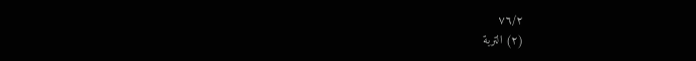٧٦/٢
(۲) التربة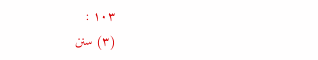۱۰۳ :
(۳) سنن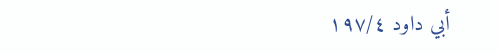أبي داود ١٩٧/٤